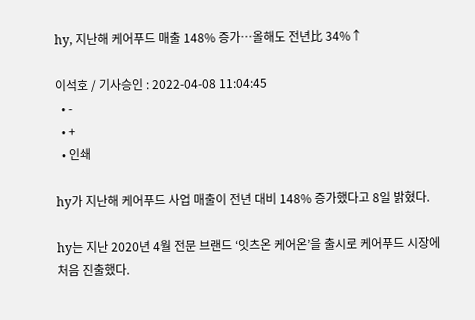hy, 지난해 케어푸드 매출 148% 증가…올해도 전년比 34%↑

이석호 / 기사승인 : 2022-04-08 11:04:45
  • -
  • +
  • 인쇄

hy가 지난해 케어푸드 사업 매출이 전년 대비 148% 증가했다고 8일 밝혔다.

hy는 지난 2020년 4월 전문 브랜드 ‘잇츠온 케어온’을 출시로 케어푸드 시장에 처음 진출했다.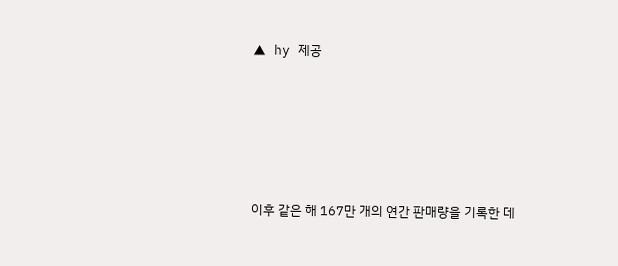▲ hy 제공





이후 같은 해 167만 개의 연간 판매량을 기록한 데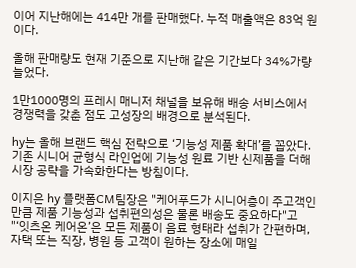이어 지난해에는 414만 개를 판매했다. 누적 매출액은 83억 원이다.

올해 판매량도 현재 기준으로 지난해 같은 기간보다 34%가량 늘었다.

1만1000명의 프레시 매니저 채널을 보유해 배송 서비스에서 경쟁력을 갖춘 점도 고성장의 배경으로 분석된다.

hy는 올해 브랜드 핵심 전략으로 ‘기능성 제품 확대’를 꼽았다. 기존 시니어 균형식 라인업에 기능성 원료 기반 신제품을 더해 시장 공략을 가속화한다는 방침이다.

이지은 hy 플랫폼CM팀장은 "케어푸드가 시니어층이 주고객인 만큼 제품 기능성과 섭취편의성은 물론 배송도 중요하다"고 "‘잇츠온 케어온’은 모든 제품이 음료 형태라 섭취가 간편하며, 자택 또는 직장, 병원 등 고객이 원하는 장소에 매일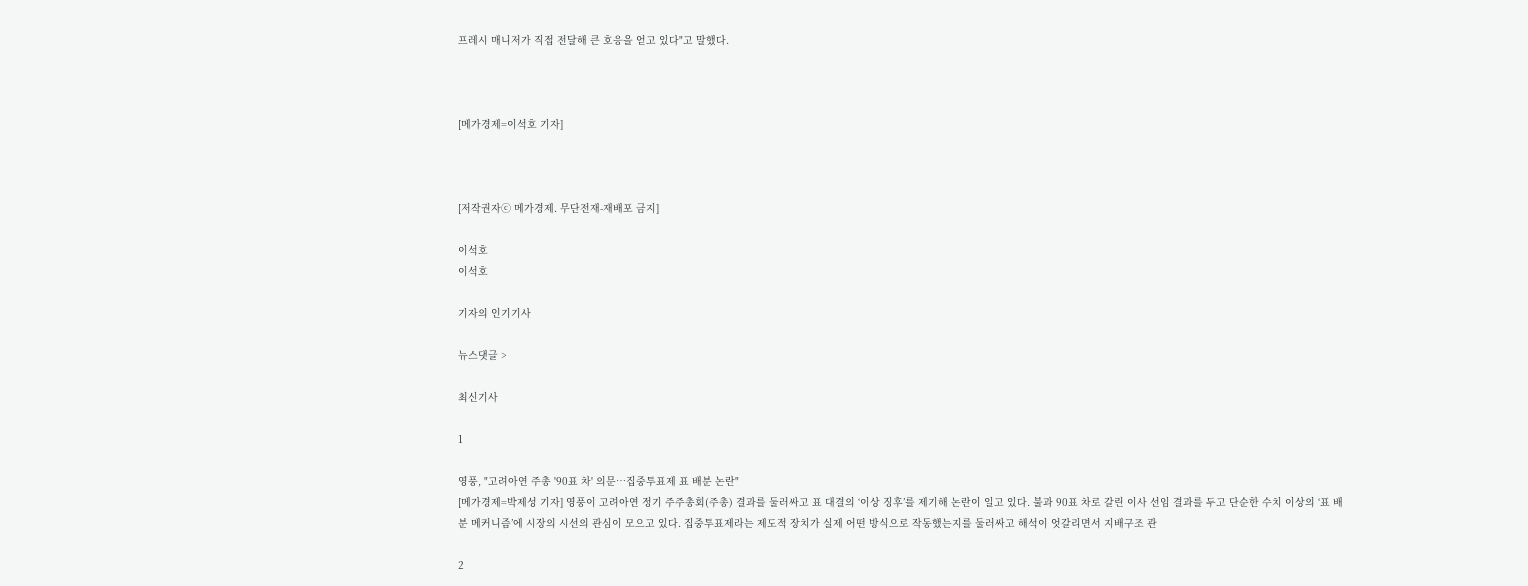프레시 매니저가 직접 전달해 큰 호응을 얻고 있다"고 말했다.



[메가경제=이석호 기자]



[저작권자ⓒ 메가경제. 무단전재-재배포 금지]

이석호
이석호

기자의 인기기사

뉴스댓글 >

최신기사

1

영풍, "고려아연 주총 '90표 차' 의문…집중투표제 표 배분 논란"
[메가경제=박제성 기자] 영풍이 고려아연 정기 주주총회(주총) 결과를 둘러싸고 표 대결의 ‘이상 징후’를 제기해 논란이 일고 있다. 불과 90표 차로 갈린 이사 선임 결과를 두고 단순한 수치 이상의 ‘표 배분 메커니즘’에 시장의 시선의 관심이 모으고 있다. 집중투표제라는 제도적 장치가 실제 어떤 방식으로 작동했는지를 둘러싸고 해석이 엇갈리면서 지배구조 관

2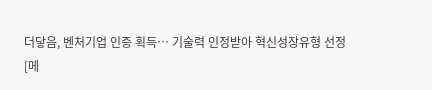더닿음, 벤처기업 인증 획득… 기술력 인정받아 혁신성장유형 선정
[메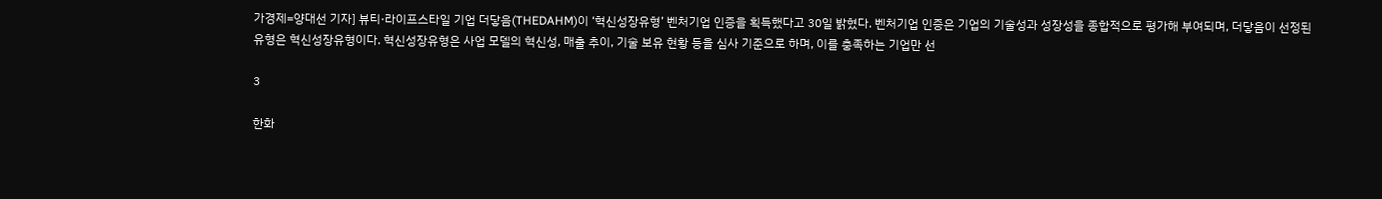가경제=양대선 기자] 뷰티·라이프스타일 기업 더닿음(THEDAHM)이 ‘혁신성장유형’ 벤처기업 인증을 획득했다고 30일 밝혔다. 벤처기업 인증은 기업의 기술성과 성장성을 종합적으로 평가해 부여되며, 더닿음이 선정된 유형은 혁신성장유형이다. 혁신성장유형은 사업 모델의 혁신성, 매출 추이, 기술 보유 현황 등을 심사 기준으로 하며, 이를 충족하는 기업만 선

3

한화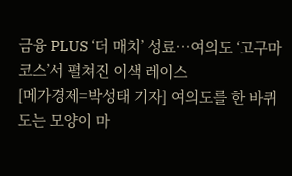금융 PLUS ‘더 매치’ 성료…여의도 ‘고구마 코스’서 펼쳐진 이색 레이스
[메가경제=박성태 기자] 여의도를 한 바퀴 도는 모양이 마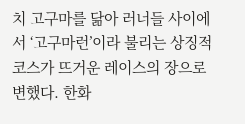치 고구마를 닮아 러너들 사이에서 ‘고구마런’이라 불리는 상징적 코스가 뜨거운 레이스의 장으로 변했다. 한화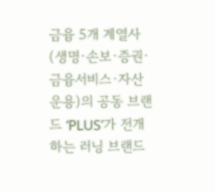금융 5개 계열사(생명·손보·증권·금융서비스·자산운용)의 공동 브랜드 ‘PLUS’가 전개하는 러닝 브랜드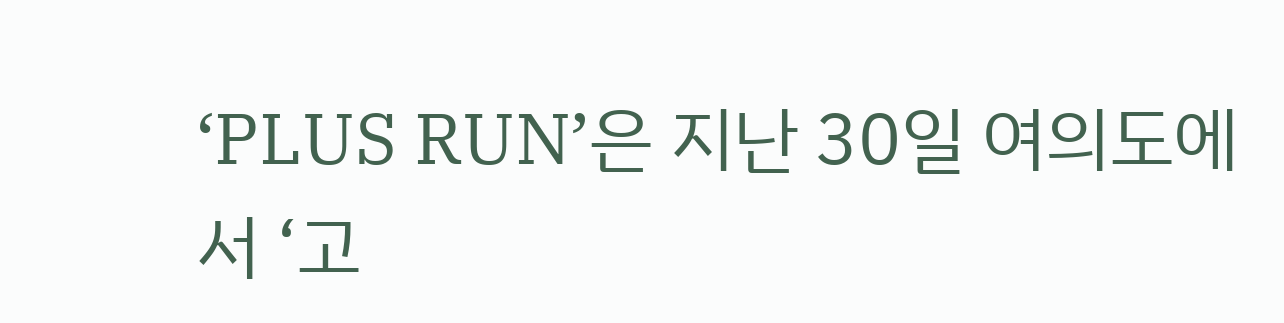‘PLUS RUN’은 지난 30일 여의도에서 ‘고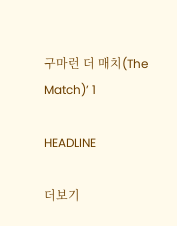구마런 더 매치(The Match)’ 1

HEADLINE

더보기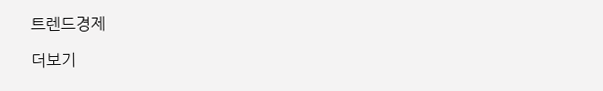트렌드경제

더보기